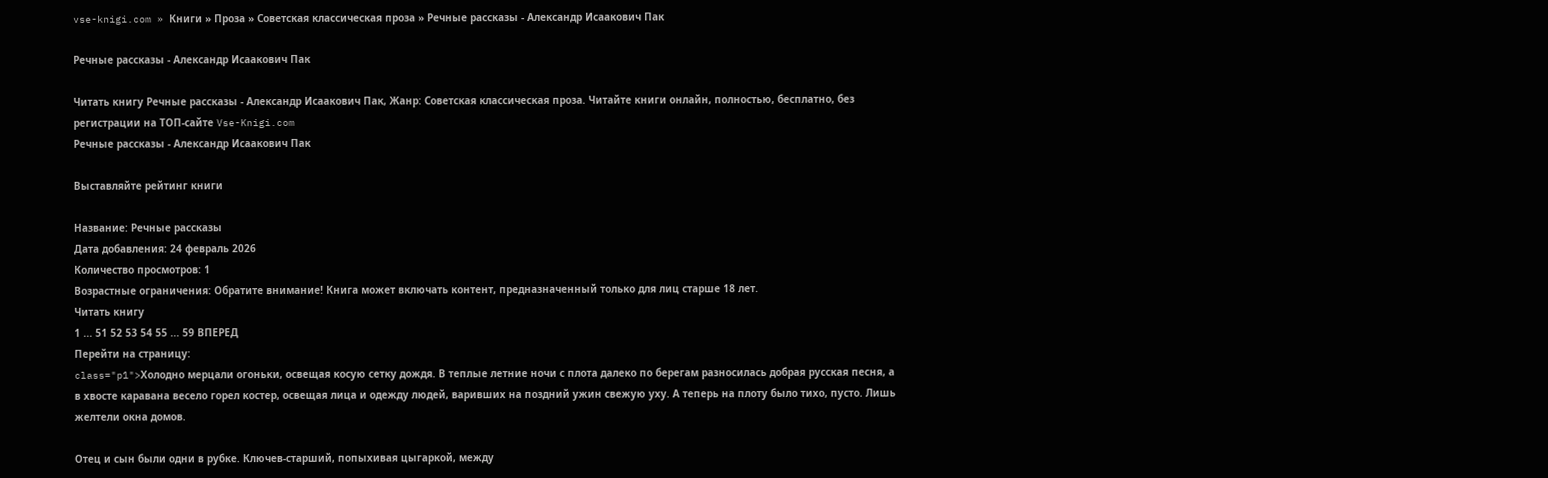vse-knigi.com » Книги » Проза » Советская классическая проза » Речные рассказы - Александр Исаакович Пак

Речные рассказы - Александр Исаакович Пак

Читать книгу Речные рассказы - Александр Исаакович Пак, Жанр: Советская классическая проза. Читайте книги онлайн, полностью, бесплатно, без регистрации на ТОП-сайте Vse-Knigi.com
Речные рассказы - Александр Исаакович Пак

Выставляйте рейтинг книги

Название: Речные рассказы
Дата добавления: 24 февраль 2026
Количество просмотров: 1
Возрастные ограничения: Обратите внимание! Книга может включать контент, предназначенный только для лиц старше 18 лет.
Читать книгу
1 ... 51 52 53 54 55 ... 59 ВПЕРЕД
Перейти на страницу:
class="p1">Холодно мерцали огоньки, освещая косую сетку дождя. В теплые летние ночи с плота далеко по берегам разносилась добрая русская песня, а в хвосте каравана весело горел костер, освещая лица и одежду людей, варивших на поздний ужин свежую уху. А теперь на плоту было тихо, пусто. Лишь желтели окна домов.

Отец и сын были одни в рубке. Ключев-старший, попыхивая цыгаркой, между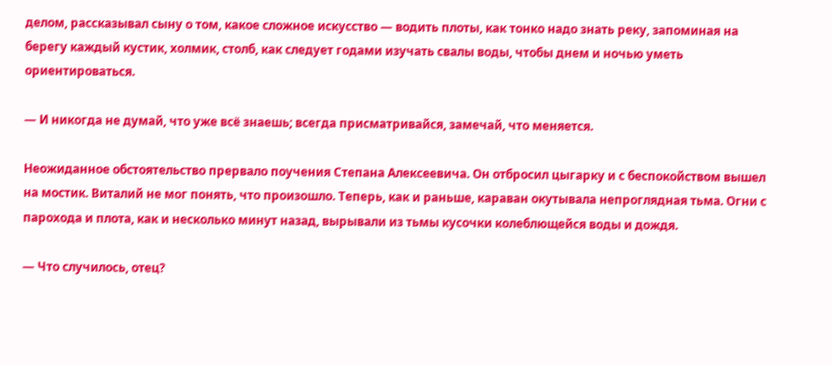делом, рассказывал сыну о том, какое сложное искусство — водить плоты, как тонко надо знать реку, запоминая на берегу каждый кустик, холмик, столб, как следует годами изучать свалы воды, чтобы днем и ночью уметь ориентироваться.

— И никогда не думай, что уже всё знаешь; всегда присматривайся, замечай, что меняется.

Неожиданное обстоятельство прервало поучения Степана Алексеевича. Он отбросил цыгарку и с беспокойством вышел на мостик. Виталий не мог понять, что произошло. Теперь, как и раньше, караван окутывала непроглядная тьма. Огни с парохода и плота, как и несколько минут назад, вырывали из тьмы кусочки колеблющейся воды и дождя.

— Что случилось, отец?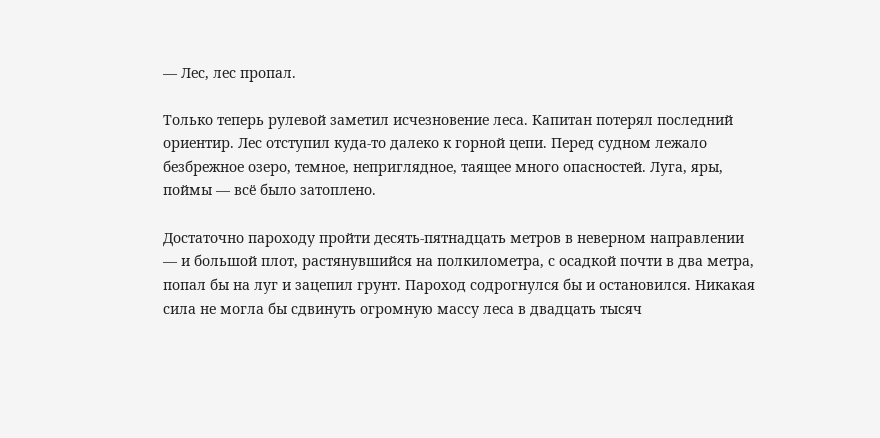— Лес, лес пропал.

Только теперь рулевой заметил исчезновение леса. Капитан потерял последний ориентир. Лес отступил куда-то далеко к горной цепи. Перед судном лежало безбрежное озеро, темное, неприглядное, таящее много опасностей. Луга, яры, поймы — всё было затоплено.

Достаточно пароходу пройти десять-пятнадцать метров в неверном направлении — и большой плот, растянувшийся на полкилометра, с осадкой почти в два метра, попал бы на луг и зацепил грунт. Пароход содрогнулся бы и остановился. Никакая сила не могла бы сдвинуть огромную массу леса в двадцать тысяч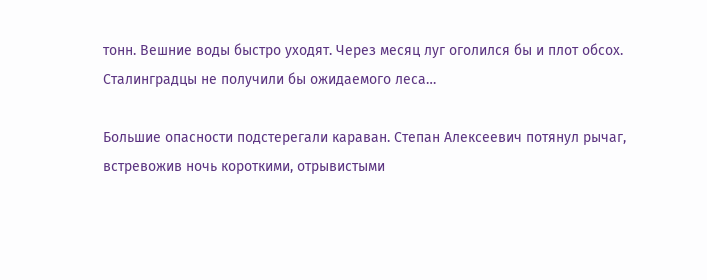тонн. Вешние воды быстро уходят. Через месяц луг оголился бы и плот обсох. Сталинградцы не получили бы ожидаемого леса…

Большие опасности подстерегали караван. Степан Алексеевич потянул рычаг, встревожив ночь короткими, отрывистыми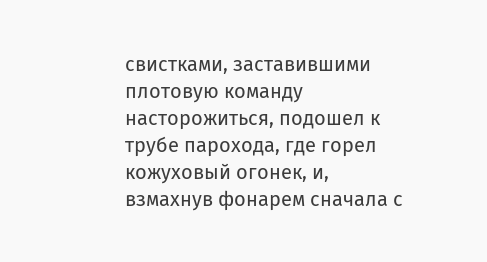свистками, заставившими плотовую команду насторожиться, подошел к трубе парохода, где горел кожуховый огонек, и, взмахнув фонарем сначала с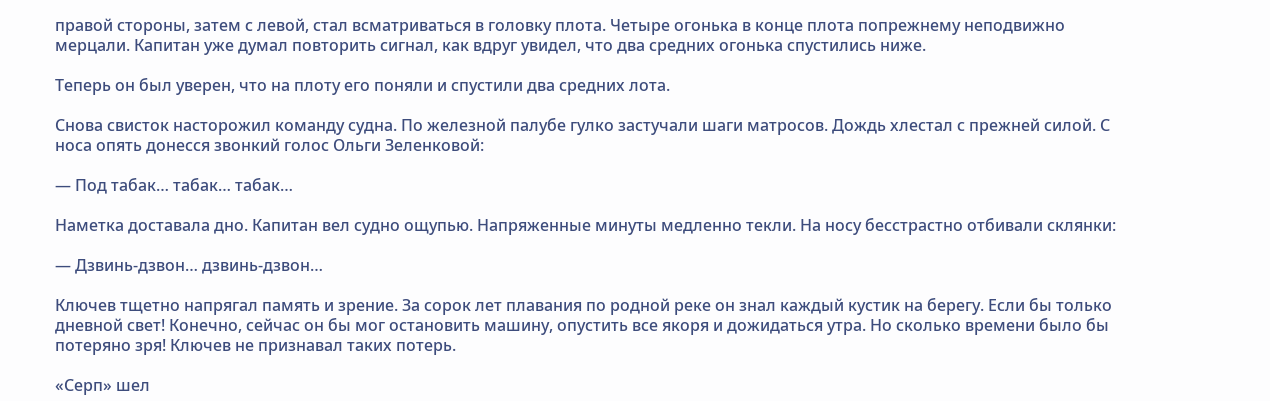правой стороны, затем с левой, стал всматриваться в головку плота. Четыре огонька в конце плота попрежнему неподвижно мерцали. Капитан уже думал повторить сигнал, как вдруг увидел, что два средних огонька спустились ниже.

Теперь он был уверен, что на плоту его поняли и спустили два средних лота.

Снова свисток насторожил команду судна. По железной палубе гулко застучали шаги матросов. Дождь хлестал с прежней силой. С носа опять донесся звонкий голос Ольги Зеленковой:

— Под табак… табак… табак…

Наметка доставала дно. Капитан вел судно ощупью. Напряженные минуты медленно текли. На носу бесстрастно отбивали склянки:

— Дзвинь-дзвон… дзвинь-дзвон…

Ключев тщетно напрягал память и зрение. За сорок лет плавания по родной реке он знал каждый кустик на берегу. Если бы только дневной свет! Конечно, сейчас он бы мог остановить машину, опустить все якоря и дожидаться утра. Но сколько времени было бы потеряно зря! Ключев не признавал таких потерь.

«Серп» шел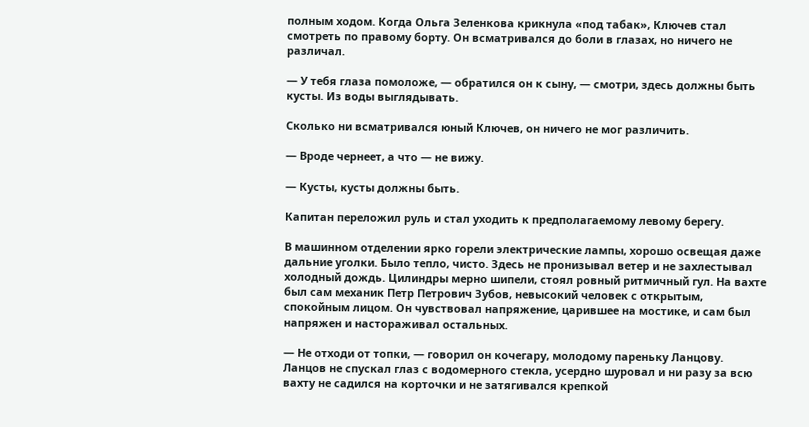полным ходом. Когда Ольга Зеленкова крикнула «под табак», Ключев стал смотреть по правому борту. Он всматривался до боли в глазах, но ничего не различал.

— У тебя глаза помоложе, — обратился он к сыну, — смотри, здесь должны быть кусты. Из воды выглядывать.

Сколько ни всматривался юный Ключев, он ничего не мог различить.

— Вроде чернеет, а что — не вижу.

— Кусты, кусты должны быть.

Капитан переложил руль и стал уходить к предполагаемому левому берегу.

В машинном отделении ярко горели электрические лампы, хорошо освещая даже дальние уголки. Было тепло, чисто. Здесь не пронизывал ветер и не захлестывал холодный дождь. Цилиндры мерно шипели, стоял ровный ритмичный гул. На вахте был сам механик Петр Петрович Зубов, невысокий человек с открытым, спокойным лицом. Он чувствовал напряжение, царившее на мостике, и сам был напряжен и настораживал остальных.

— Не отходи от топки, — говорил он кочегару, молодому пареньку Ланцову. Ланцов не спускал глаз с водомерного стекла, усердно шуровал и ни разу за всю вахту не садился на корточки и не затягивался крепкой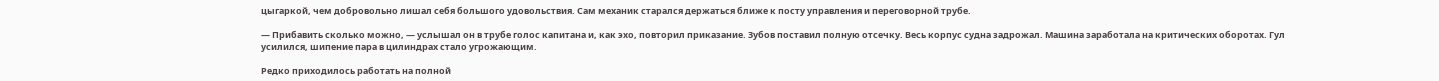цыгаркой, чем добровольно лишал себя большого удовольствия. Сам механик старался держаться ближе к посту управления и переговорной трубе.

— Прибавить сколько можно, — услышал он в трубе голос капитана и, как эхо, повторил приказание. Зубов поставил полную отсечку. Весь корпус судна задрожал. Машина заработала на критических оборотах. Гул усилился, шипение пара в цилиндрах стало угрожающим.

Редко приходилось работать на полной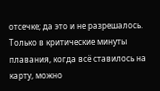отсечке; да это и не разрешалось. Только в критические минуты плавания, когда всё ставилось на карту, можно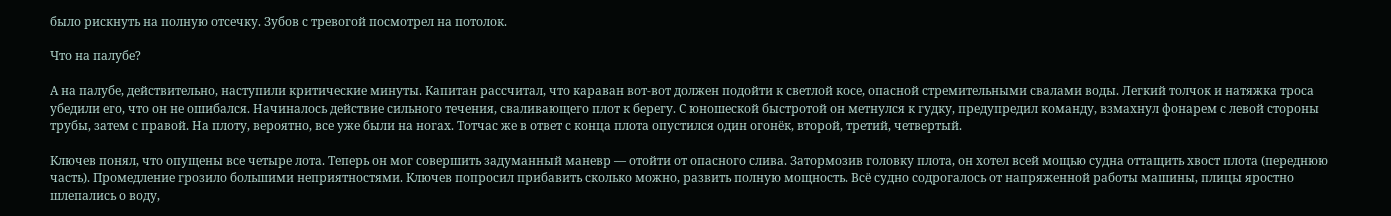было рискнуть на полную отсечку. Зубов с тревогой посмотрел на потолок.

Что на палубе?

А на палубе, действительно, наступили критические минуты. Капитан рассчитал, что караван вот-вот должен подойти к светлой косе, опасной стремительными свалами воды. Легкий толчок и натяжка троса убедили его, что он не ошибался. Начиналось действие сильного течения, сваливающего плот к берегу. С юношеской быстротой он метнулся к гудку, предупредил команду, взмахнул фонарем с левой стороны трубы, затем с правой. На плоту, вероятно, все уже были на ногах. Тотчас же в ответ с конца плота опустился один огонёк, второй, третий, четвертый.

Ключев понял, что опущены все четыре лота. Теперь он мог совершить задуманный маневр — отойти от опасного слива. Затормозив головку плота, он хотел всей мощью судна оттащить хвост плота (переднюю часть). Промедление грозило большими неприятностями. Ключев попросил прибавить сколько можно, развить полную мощность. Всё судно содрогалось от напряженной работы машины, плицы яростно шлепались о воду,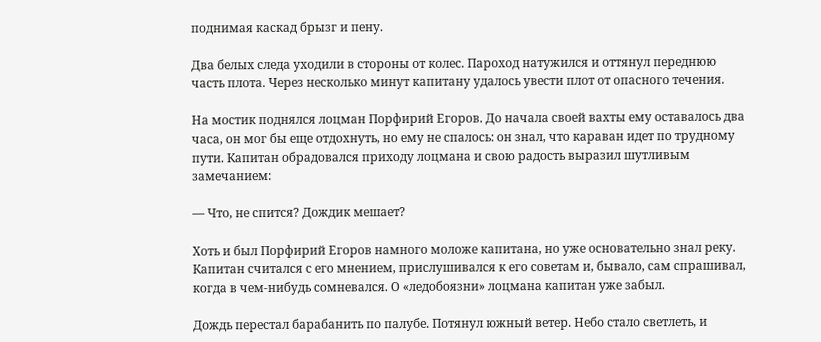поднимая каскад брызг и пену.

Два белых следа уходили в стороны от колес. Пароход натужился и оттянул переднюю часть плота. Через несколько минут капитану удалось увести плот от опасного течения.

На мостик поднялся лоцман Порфирий Егоров. До начала своей вахты ему оставалось два часа, он мог бы еще отдохнуть, но ему не спалось: он знал, что караван идет по трудному пути. Капитан обрадовался приходу лоцмана и свою радость выразил шутливым замечанием:

— Что, не спится? Дождик мешает?

Хоть и был Порфирий Егоров намного моложе капитана, но уже основательно знал реку. Капитан считался с его мнением, прислушивался к его советам и, бывало, сам спрашивал, когда в чем-нибудь сомневался. О «ледобоязни» лоцмана капитан уже забыл.

Дождь перестал барабанить по палубе. Потянул южный ветер. Небо стало светлеть, и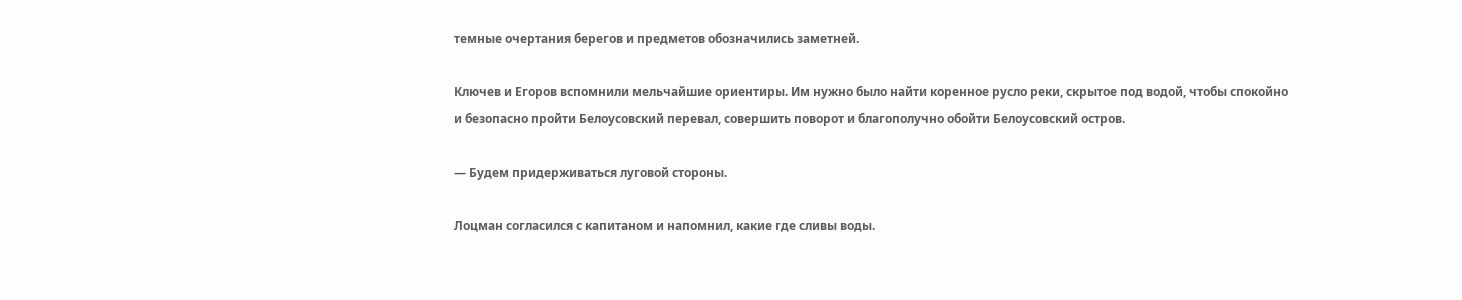темные очертания берегов и предметов обозначились заметней.

Ключев и Егоров вспомнили мельчайшие ориентиры. Им нужно было найти коренное русло реки, скрытое под водой, чтобы спокойно и безопасно пройти Белоусовский перевал, совершить поворот и благополучно обойти Белоусовский остров.

— Будем придерживаться луговой стороны.

Лоцман согласился с капитаном и напомнил, какие где сливы воды.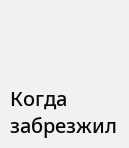Когда забрезжил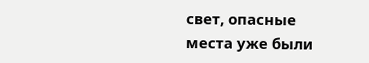свет, опасные места уже были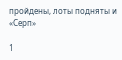пройдены, лоты подняты и «Серп»

1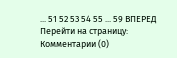... 51 52 53 54 55 ... 59 ВПЕРЕД
Перейти на страницу:
Комментарии (0)